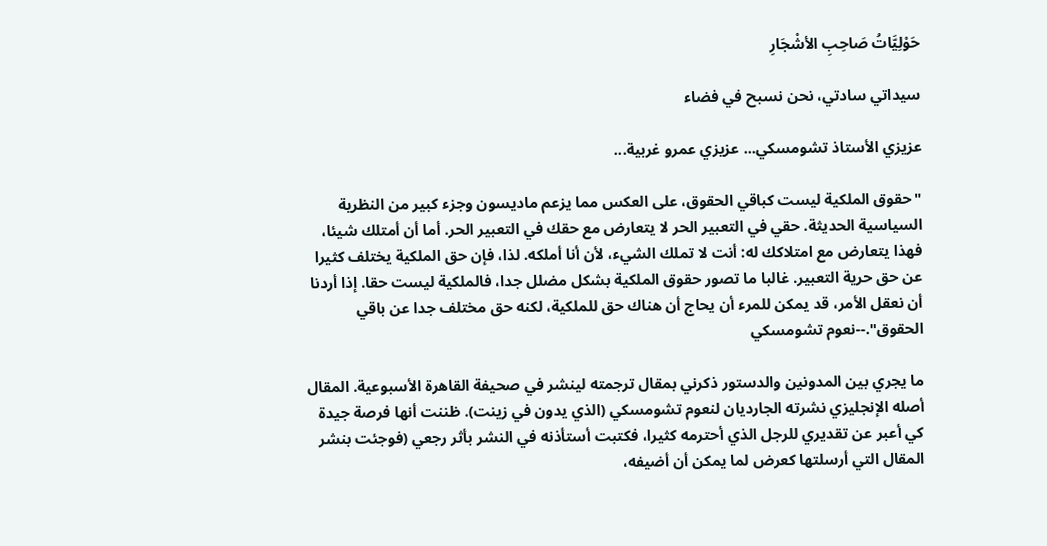حَوْلِيَّاتُ صَاحِبِ الأشْجَارِ

سيداتي سادتي، نحن نسبح في فضاء

عزيزي الأستاذ تشومسكي... عزيزي عمرو غربية...

"حقوق الملكية ليست كباقي الحقوق، على العكس مما يزعم ماديسون وجزء كبير من النظرية السياسية الحديثة. حقي في التعبير الحر لا يتعارض مع حقك في التعبير الحر. أما أن أمتلك شيئا، فهذا يتعارض مع امتلاكك له: أنت لا تملك الشيء، لأن أنا أملكه. لذا، فإن حق الملكية يختلف كثيرا عن حق حرية التعبير. غالبا ما تصور حقوق الملكية بشكل مضلل جدا، فالملكية ليست حقا. إذا أردنا أن نعقل الأمر، قد يمكن للمرء أن يحاج أن هناك حق للملكية، لكنه حق مختلف جدا عن باقي الحقوق".--نعوم تشومسكي

ما يجري بين المدونين والدستور ذكرني بمقال ترجمته لينشر في صحيفة القاهرة الأسبوعية. المقال أصله الإنجليزي نشرته الجارديان لنعوم تشومسكي (الذي يدون في زينت). ظننت أنها فرصة جيدة كي أعبر عن تقديري للرجل الذي أحترمه كثيرا، فكتبت أستأذنه في النشر بأثر رجعي (فوجئت بنشر المقال التي أرسلتها كعرض لما يمكن أن أضيفه،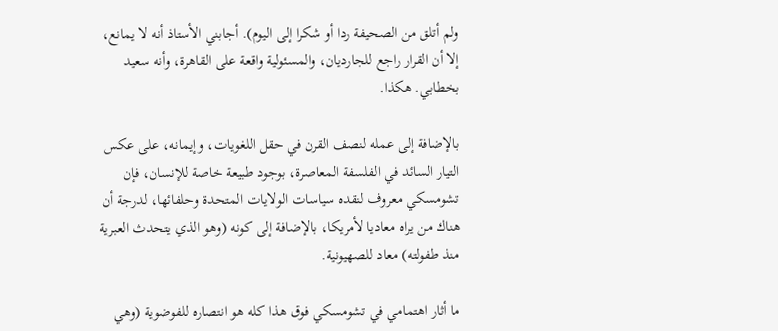ولم أتلق من الصحيفة ردا أو شكرا إلى اليوم). أجابني الأستاذ أنه لا يمانع، إلا أن القرار راجع للجارديان، والمسئولية واقعة على القاهرة، وأنه سعيد بخطابي. هكذا.

بالإضافة إلى عمله لنصف القرن في حقل اللغويات، وإيمانه، على عكس التيار السائد في الفلسفة المعاصرة، بوجود طبيعة خاصة للإنسان، فإن تشومسكي معروف لنقده سياسات الولايات المتحدة وحلفائها، لدرجة أن هناك من يراه معاديا لأمريكا، بالإضافة إلى كونه (وهو الذي يتحدث العبرية منذ طفولته) معاد للصهيونية.

ما أثار اهتمامي في تشومسكي فوق هذا كله هو انتصاره للفوضوية (وهي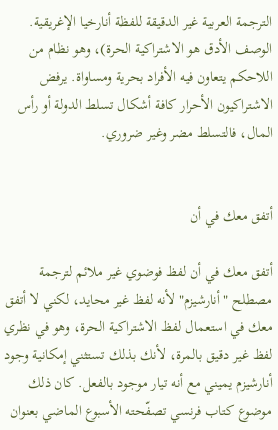الترجمة العربية غير الدقيقة للفظة أنارخيا الإغريقية. الوصف الأدق هو الاشتراكية الحرة)، وهو نظام من اللاحكم يتعاون فيه الأفراد بحرية ومساواة. يرفض الاشتراكيون الأحرار كافة أشكال تسلط الدولة أو رأس المال، فالتسلط مضر وغير ضروري.


أتفق معك في أن

أتفق معك في أن لفظ فوضوي غير ملائم لترجمة مصطلح "أنارشيزم" لأنه لفظ غير محايد، لكني لا أتفق معك في استعمال لفظ الاشتراكية الحرة، وهو في نظري لفظ غير دقيق بالمرة، لأنك بذلك تستثني إمكانية وجود أنارشيزم يميني مع أنه تيار موجود بالفعل. كان ذلك موضوع كتاب فرنسي تصفّحته الأسبوع الماضي بعنوان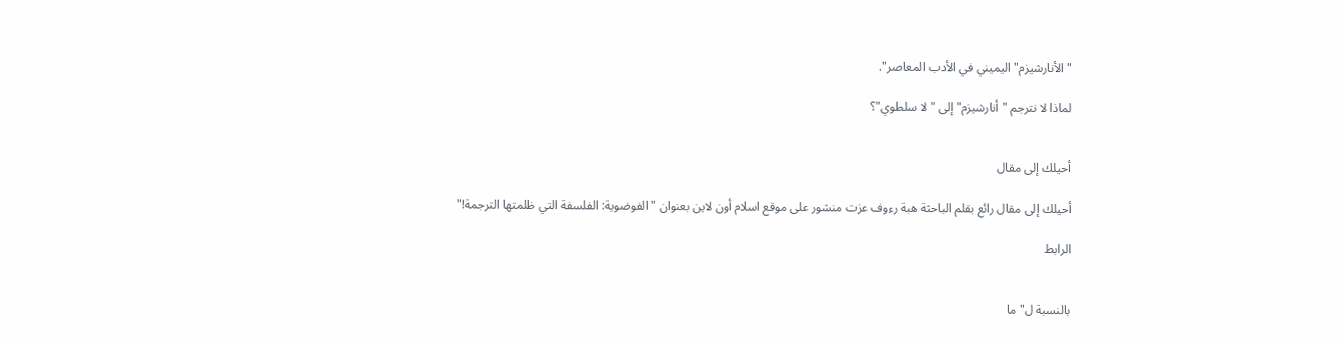"الأنارشيزم" اليميني في الأدب المعاصر".

لماذا لا نترجم "أنارشيزم" إلى "لا سلطوي"؟


أحيلك إلى مقال

أحيلك إلى مقال رائع بقلم الباحثة هبة رءوف عزت منشور على موقع اسلام أون لاين بعنوان "الفوضوية: الفلسفة التي ظلمتها الترجمة!"

الرابط


بالنسبة ل"ما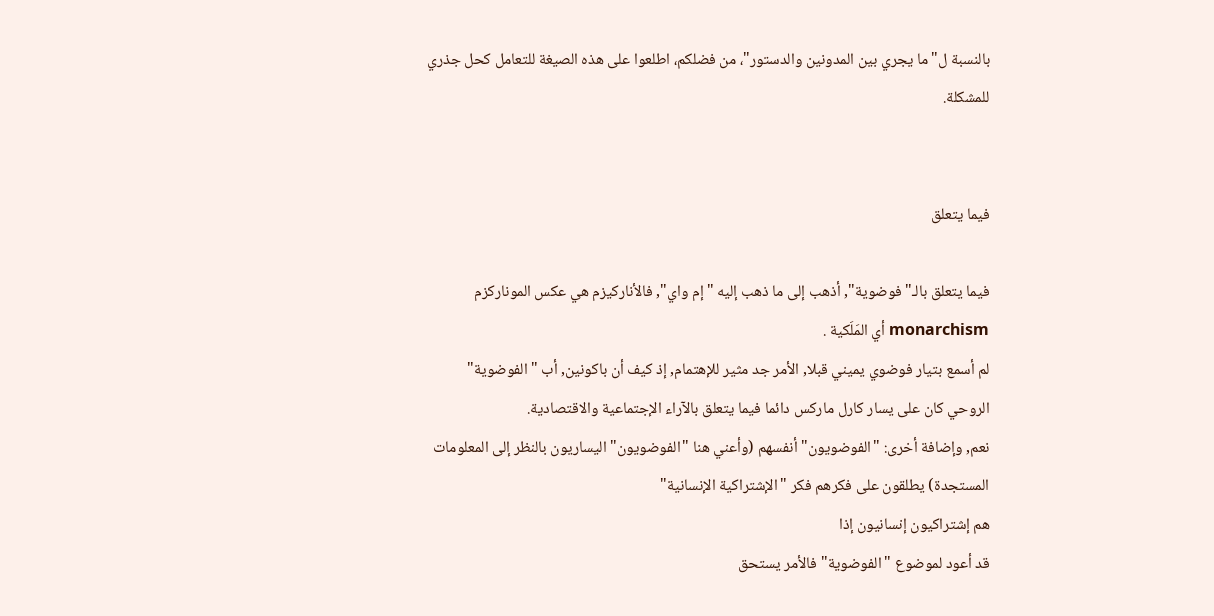بالنسبة ل"ما يجري بين المدونين والدستور"، من فضلكم، اطلعوا على هذه الصيغة للتعامل كحل جذري للمشكلة.


فيما يتعلق

فيما يتعلق بالـ"فوضوية", أذهب إلى ما ذهب إليه "إم واي", فالأناركيزم هي عكس الموناركزم monarchism أي المَلَكية .
لم أسمع بتيار فوضوي يميني قبلا, الأمر جد مثير للإهتمام, إذ كيف أن باكونين, أب "الفوضوية" الروحي كان على يسار كارل ماركس دائما فيما يتعلق بالآراء الإجتماعية والاقتصادية.
نعم, وإضافة أخرى: "الفوضويون" أنفسهم (وأعني هنا "الفوضويون" اليساريون بالنظر إلى المعلومات المستجدة) يطلقون على فكرهم فكر "الإشتراكية الإنسانية"
هم إشتراكيون إنسانيون إذا
قد أعود لموضوع "الفوضوية" فالأمر يستحق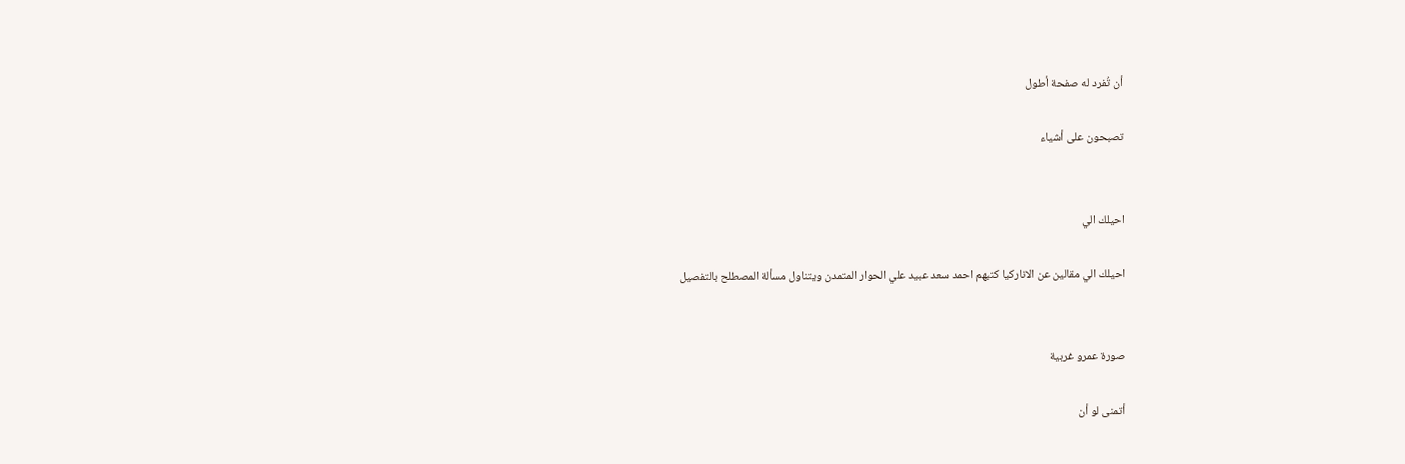أن تُفرد له صفحة أطول

تصبحون على أشياء


احيلك الي

احيلك الي مقالين عن الاناركيا كتبهم احمد سعد عبيد علي الحوار المتمدن ويتناول مسألة المصطلح بالتفصيل


صورة عمرو غربية

أتمنى لو أن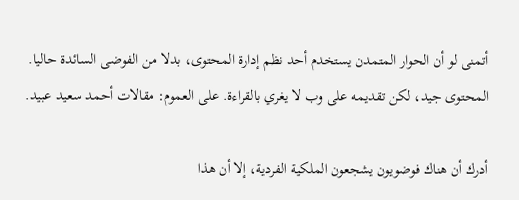أتمنى لو أن الحوار المتمدن يستخدم أحد نظم إدارة المحتوى، بدلا من الفوضى السائدة حاليا. المحتوى جيد، لكن تقديمه على وب لا يغري بالقراءة. على العموم: مقالات أحمد سعيد عبيد.

أدرك أن هناك فوضويون يشجعون الملكية الفردية، إلا أن هذا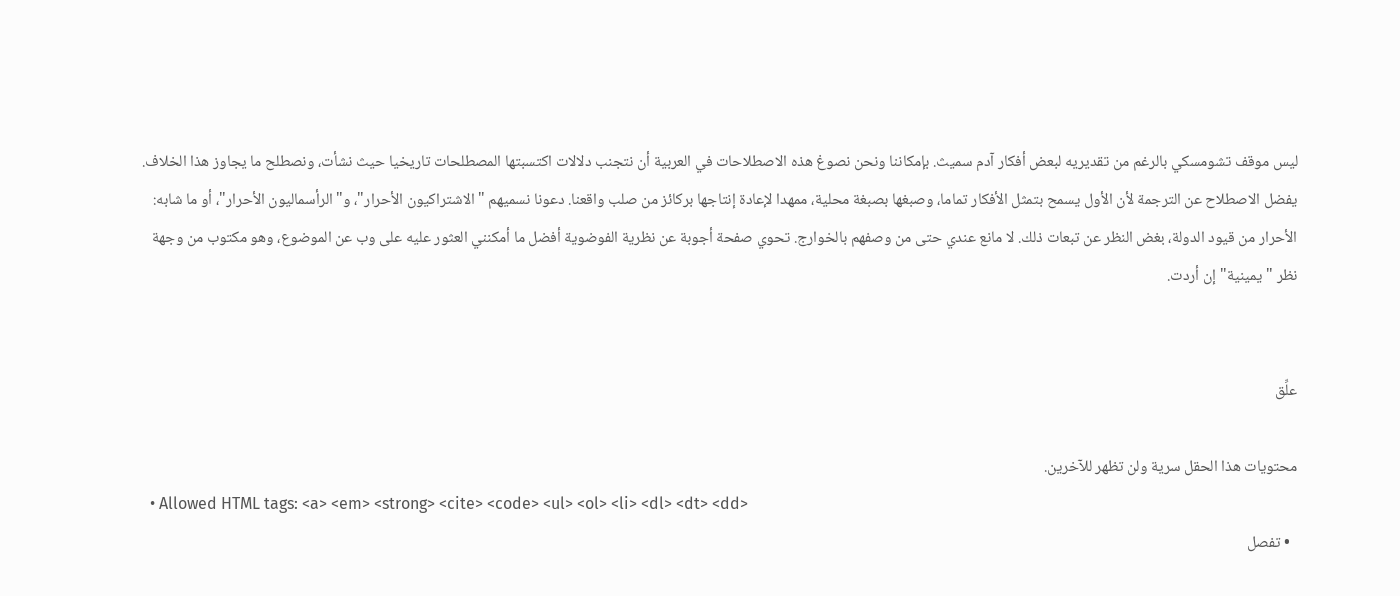ليس موقف تشومسكي بالرغم من تقديريه لبعض أفكار آدم سميث. بإمكاننا ونحن نصوغ هذه الاصطلاحات في العربية أن نتجنب دلالات اكتسبتها المصطلحات تاريخيا حيث نشأت، ونصطلح ما يجاوز هذا الخلاف. يفضل الاصطلاح عن الترجمة لأن الأول يسمح بتمثل الأفكار تماما، وصبغها بصبغة محلية، ممهدا لإعادة إنتاجها بركائز من صلب واقعنا. دعونا نسميهم "الاشتراكيون الأحرار"، و"الرأسماليون الأحرار"، أو ما شابه: الأحرار من قيود الدولة، بغض النظر عن تبعات ذلك. لا مانع عندي حتى من وصفهم بالخوارج. تحوي صفحة أجوبة عن نظرية الفوضوية أفضل ما أمكنني العثور عليه على وب عن الموضوع، وهو مكتوب من وجهة نظر "يمينية" إن أردت.


علِّق

محتويات هذا الحقل سرية ولن تظهر للآخرين.
  • Allowed HTML tags: <a> <em> <strong> <cite> <code> <ul> <ol> <li> <dl> <dt> <dd>
  • تفصل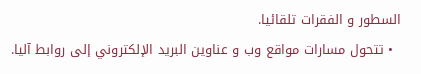السطور و الفقرات تلقائيا.
  • تتحول مسارات مواقع وب و عناوين البريد الإلكتروني إلى روابط آليا.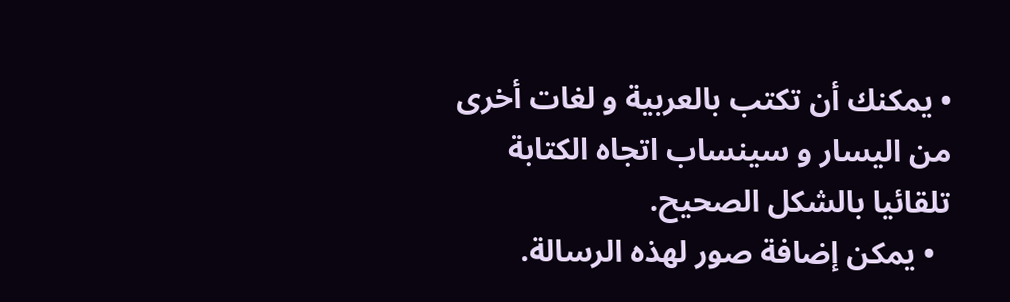• يمكنك أن تكتب بالعربية و لغات أخرى من اليسار و سينساب اتجاه الكتابة تلقائيا بالشكل الصحيح.
  • يمكن إضافة صور لهذه الرسالة.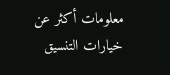معلومات أكثر عن خيارات التنسيق